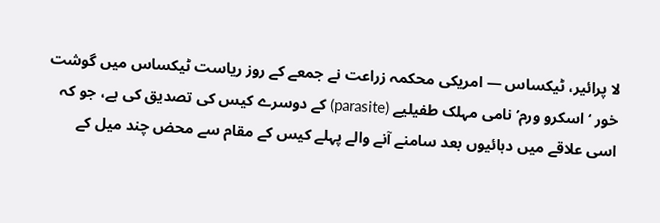لا پرائیر، ٹیکساس — امریکی محکمہ زراعت نے جمعے کے روز ریاست ٹیکساس میں گوشت خور ‘اسکرو ورم’ نامی مہلک طفیلیے (parasite) کے دوسرے کیس کی تصدیق کی ہے، جو کہ اسی علاقے میں دہائیوں بعد سامنے آنے والے پہلے کیس کے مقام سے محض چند میل کے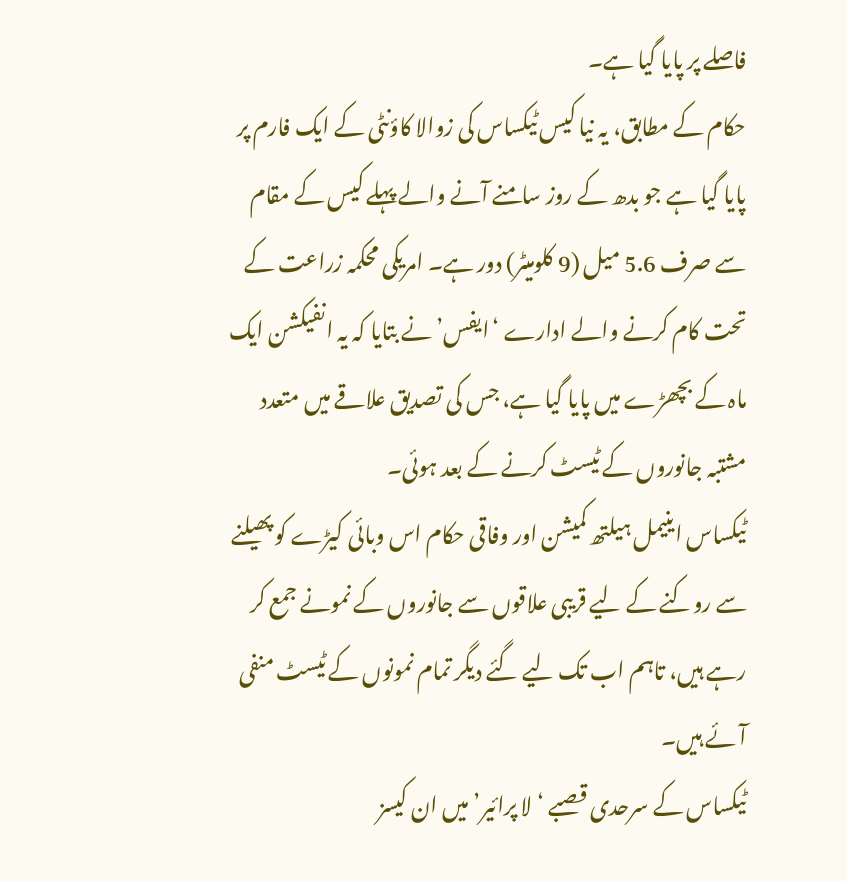فاصلے پر پایا گیا ہے۔
حکام کے مطابق، یہ نیا کیس ٹیکساس کی زوالا کاؤنٹی کے ایک فارم پر پایا گیا ہے جو بدھ کے روز سامنے آنے والے پہلے کیس کے مقام سے صرف 5.6 میل (9 کلومیٹر) دور ہے۔ امریکی محکمہ زراعت کے تحت کام کرنے والے ادارے ‘ایفس’ نے بتایا کہ یہ انفیکشن ایک ماہ کے بچھڑے میں پایا گیا ہے، جس کی تصدیق علاقے میں متعدد مشتبہ جانوروں کے ٹیسٹ کرنے کے بعد ہوئی۔
ٹیکساس اینیمل ہیلتھ کمیشن اور وفاقی حکام اس وبائی کیڑے کو پھیلنے سے روکنے کے لیے قریبی علاقوں سے جانوروں کے نمونے جمع کر رہے ہیں، تاہم اب تک لیے گئے دیگر تمام نمونوں کے ٹیسٹ منفی آئے ہیں۔
ٹیکساس کے سرحدی قصبے ‘لا پرائیر’ میں ان کیسز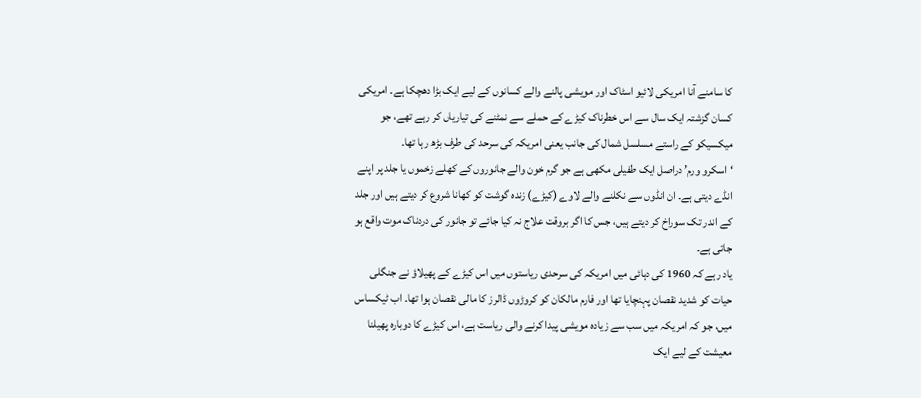کا سامنے آنا امریکی لائیو اسٹاک اور مویشی پالنے والے کسانوں کے لیے ایک بڑا دھچکا ہے۔ امریکی کسان گزشتہ ایک سال سے اس خطرناک کیڑے کے حملے سے نمٹنے کی تیاریاں کر رہے تھے، جو میکسیکو کے راستے مسلسل شمال کی جانب یعنی امریکہ کی سرحد کی طرف بڑھ رہا تھا۔
‘اسکرو ورم’ دراصل ایک طفیلی مکھی ہے جو گرم خون والے جانوروں کے کھلے زخموں یا جلد پر اپنے انڈے دیتی ہے۔ ان انڈوں سے نکلنے والے لاوے (کیڑے) زندہ گوشت کو کھانا شروع کر دیتے ہیں اور جلد کے اندر تک سوراخ کر دیتے ہیں، جس کا اگر بروقت علاج نہ کیا جائے تو جانور کی دردناک موت واقع ہو جاتی ہے۔
یاد رہے کہ 1960 کی دہائی میں امریکہ کی سرحدی ریاستوں میں اس کیڑے کے پھیلاؤ نے جنگلی حیات کو شدید نقصان پہنچایا تھا اور فارم مالکان کو کروڑوں ڈالرز کا مالی نقصان ہوا تھا۔ اب ٹیکساس میں، جو کہ امریکہ میں سب سے زیادہ مویشی پیدا کرنے والی ریاست ہے، اس کیڑے کا دوبارہ پھیلنا معیشت کے لیے ایک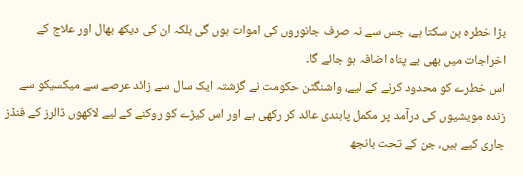بڑا خطرہ بن سکتا ہے، جس سے نہ صرف جانوروں کی اموات ہوں گی بلکہ ان کی دیکھ بھال اور علاج کے اخراجات میں بھی بے پناہ اضافہ ہو جائے گا۔
اس خطرے کو محدود کرنے کے لیے، واشنگٹن حکومت نے گزشتہ ایک سال سے زائد عرصے سے میکسیکو سے زندہ مویشیوں کی درآمد پر مکمل پابندی عائد کر رکھی ہے اور اس کیڑے کو روکنے کے لیے لاکھوں ڈالرز کے فنڈز جاری کیے ہیں، جن کے تحت بانجھ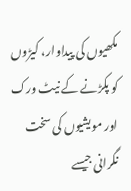مکھیوں کی پیداوار، کیڑوں کو پکڑنے کے نیٹ ورک اور مویشیوں کی سخت نگرانی جیسے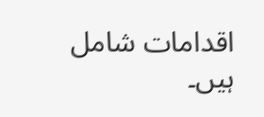اقدامات شامل ہیں۔